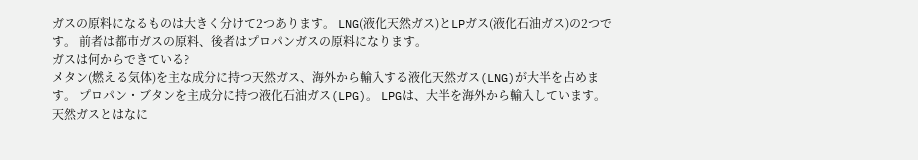ガスの原料になるものは大きく分けて2つあります。 LNG(液化天然ガス)とLPガス(液化石油ガス)の2つです。 前者は都市ガスの原料、後者はプロパンガスの原料になります。
ガスは何からできている?
メタン(燃える気体)を主な成分に持つ天然ガス、海外から輸入する液化天然ガス(LNG)が大半を占めます。 プロパン・ブタンを主成分に持つ液化石油ガス(LPG)。 LPGは、大半を海外から輸入しています。
天然ガスとはなに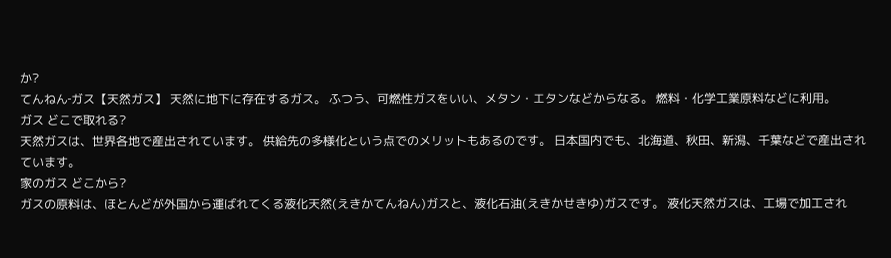か?
てんねん‐ガス【天然ガス】 天然に地下に存在するガス。 ふつう、可燃性ガスをいい、メタン・エタンなどからなる。 燃料・化学工業原料などに利用。
ガス どこで取れる?
天然ガスは、世界各地で産出されています。 供給先の多様化という点でのメリットもあるのです。 日本国内でも、北海道、秋田、新潟、千葉などで産出されています。
家のガス どこから?
ガスの原料は、ほとんどが外国から運ばれてくる液化天然(えきかてんねん)ガスと、液化石油(えきかせきゆ)ガスです。 液化天然ガスは、工場で加工され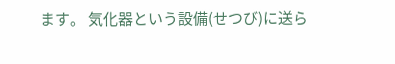ます。 気化器という設備(せつび)に送ら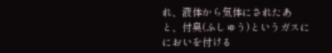れ、液体から気体にされたあと、付臭(ふしゅう)というガスににおいを付ける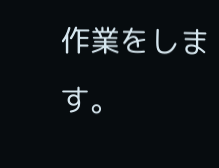作業をします。